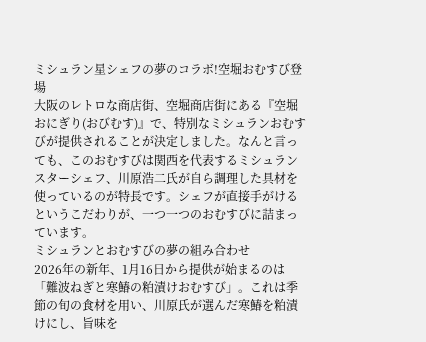ミシュラン星シェフの夢のコラボ!空堀おむすび登場
大阪のレトロな商店街、空堀商店街にある『空堀おにぎり(おびむす)』で、特別なミシュランおむすびが提供されることが決定しました。なんと言っても、このおむすびは関西を代表するミシュランスターシェフ、川原浩二氏が自ら調理した具材を使っているのが特長です。シェフが直接手がけるというこだわりが、一つ一つのおむすびに詰まっています。
ミシュランとおむすびの夢の組み合わせ
2026年の新年、1月16日から提供が始まるのは「難波ねぎと寒鰆の粕漬けおむすび」。これは季節の旬の食材を用い、川原氏が選んだ寒鰆を粕漬けにし、旨味を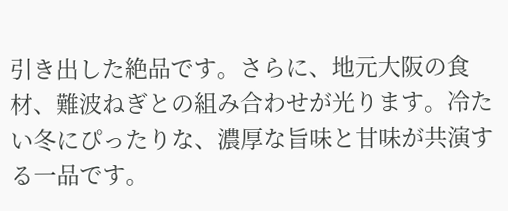引き出した絶品です。さらに、地元大阪の食材、難波ねぎとの組み合わせが光ります。冷たい冬にぴったりな、濃厚な旨味と甘味が共演する一品です。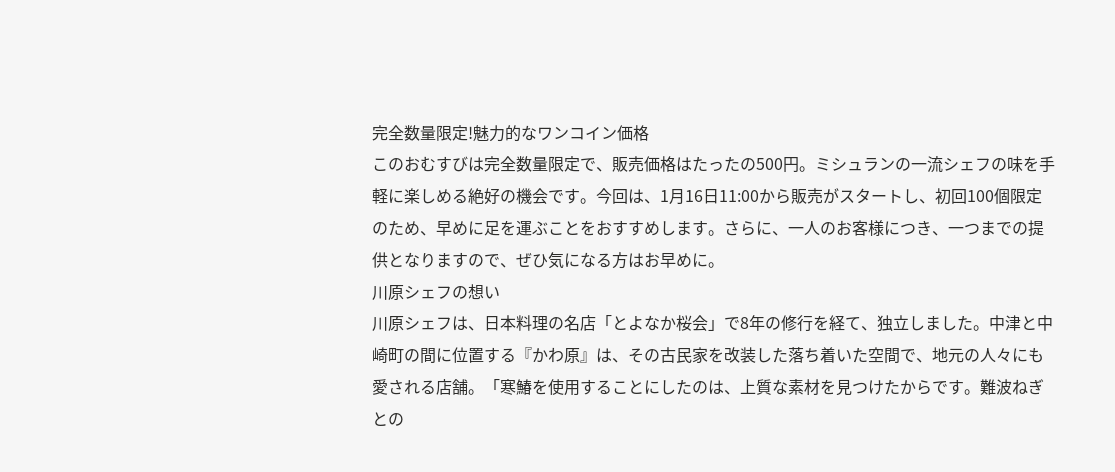完全数量限定!魅力的なワンコイン価格
このおむすびは完全数量限定で、販売価格はたったの500円。ミシュランの一流シェフの味を手軽に楽しめる絶好の機会です。今回は、1月16日11:00から販売がスタートし、初回100個限定のため、早めに足を運ぶことをおすすめします。さらに、一人のお客様につき、一つまでの提供となりますので、ぜひ気になる方はお早めに。
川原シェフの想い
川原シェフは、日本料理の名店「とよなか桜会」で8年の修行を経て、独立しました。中津と中崎町の間に位置する『かわ原』は、その古民家を改装した落ち着いた空間で、地元の人々にも愛される店舗。「寒鰆を使用することにしたのは、上質な素材を見つけたからです。難波ねぎとの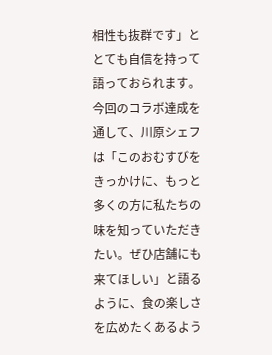相性も抜群です」ととても自信を持って語っておられます。
今回のコラボ達成を通して、川原シェフは「このおむすびをきっかけに、もっと多くの方に私たちの味を知っていただきたい。ぜひ店舗にも来てほしい」と語るように、食の楽しさを広めたくあるよう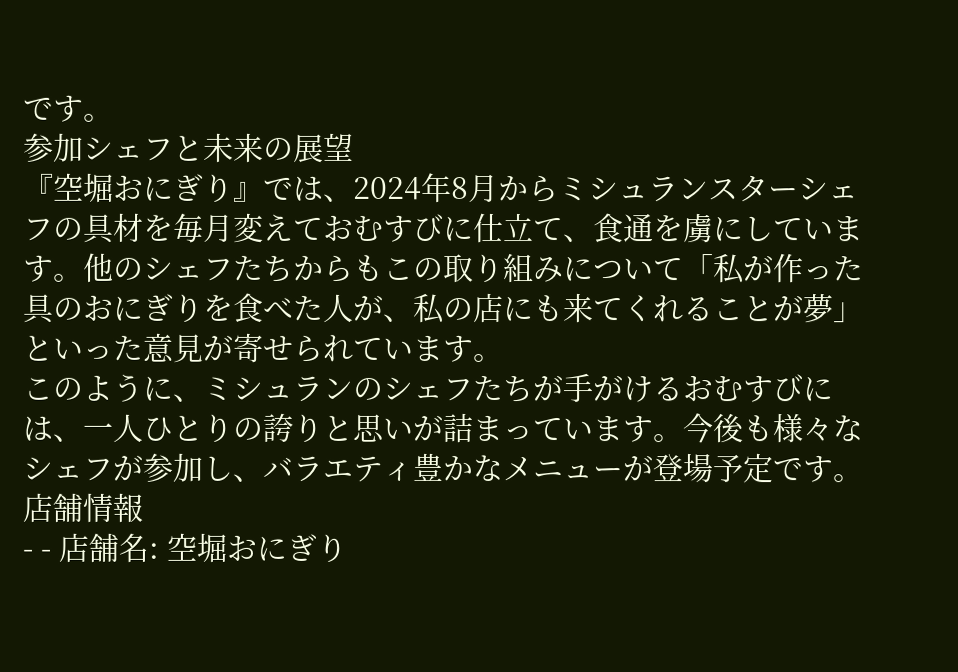です。
参加シェフと未来の展望
『空堀おにぎり』では、2024年8月からミシュランスターシェフの具材を毎月変えておむすびに仕立て、食通を虜にしています。他のシェフたちからもこの取り組みについて「私が作った具のおにぎりを食べた人が、私の店にも来てくれることが夢」といった意見が寄せられています。
このように、ミシュランのシェフたちが手がけるおむすびには、一人ひとりの誇りと思いが詰まっています。今後も様々なシェフが参加し、バラエティ豊かなメニューが登場予定です。
店舗情報
- - 店舗名: 空堀おにぎり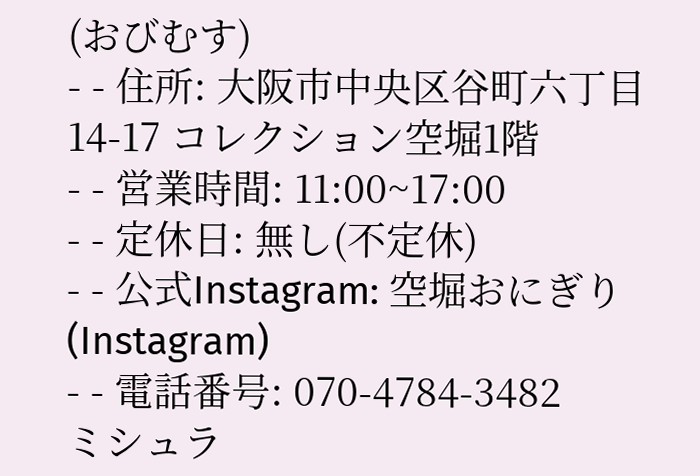(おびむす)
- - 住所: 大阪市中央区谷町六丁目14-17 コレクション空堀1階
- - 営業時間: 11:00~17:00
- - 定休日: 無し(不定休)
- - 公式Instagram: 空堀おにぎり (Instagram)
- - 電話番号: 070-4784-3482
ミシュラ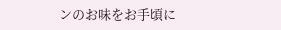ンのお味をお手頃に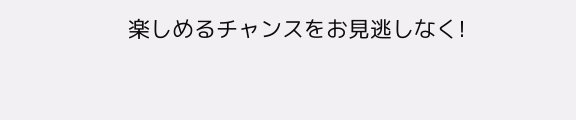楽しめるチャンスをお見逃しなく!